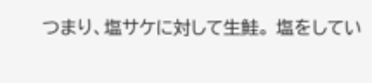つまり、塩サケに対して生鮭。 塩をしてい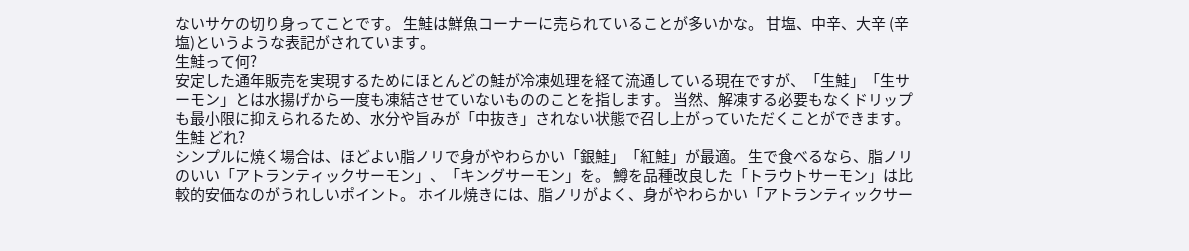ないサケの切り身ってことです。 生鮭は鮮魚コーナーに売られていることが多いかな。 甘塩、中辛、大辛 (辛塩)というような表記がされています。
生鮭って何?
安定した通年販売を実現するためにほとんどの鮭が冷凍処理を経て流通している現在ですが、「生鮭」「生サーモン」とは水揚げから一度も凍結させていないもののことを指します。 当然、解凍する必要もなくドリップも最小限に抑えられるため、水分や旨みが「中抜き」されない状態で召し上がっていただくことができます。
生鮭 どれ?
シンプルに焼く場合は、ほどよい脂ノリで身がやわらかい「銀鮭」「紅鮭」が最適。 生で食べるなら、脂ノリのいい「アトランティックサーモン」、「キングサーモン」を。 鱒を品種改良した「トラウトサーモン」は比較的安価なのがうれしいポイント。 ホイル焼きには、脂ノリがよく、身がやわらかい「アトランティックサー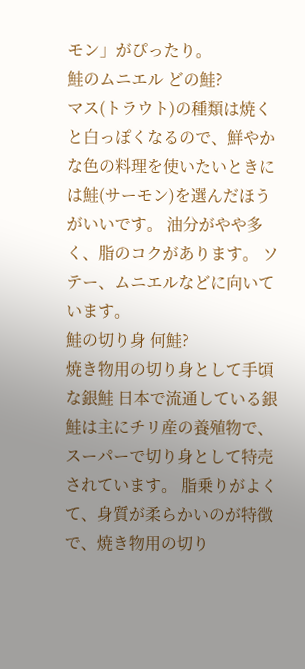モン」がぴったり。
鮭のムニエル どの鮭?
マス(トラウト)の種類は焼くと白っぽくなるので、鮮やかな色の料理を使いたいときには鮭(サーモン)を選んだほうがいいです。 油分がやや多く、脂のコクがあります。 ソテー、ムニエルなどに向いています。
鮭の切り身 何鮭?
焼き物用の切り身として手頃な銀鮭 日本で流通している銀鮭は主にチリ産の養殖物で、スーパーで切り身として特売されています。 脂乗りがよくて、身質が柔らかいのが特徴で、焼き物用の切り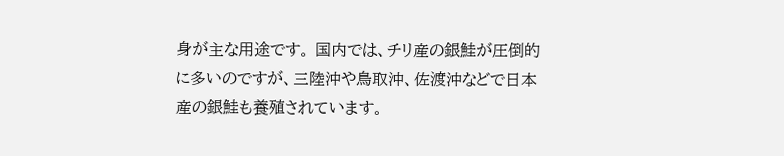身が主な用途です。 国内では、チリ産の銀鮭が圧倒的に多いのですが、三陸沖や鳥取沖、佐渡沖などで日本産の銀鮭も養殖されています。